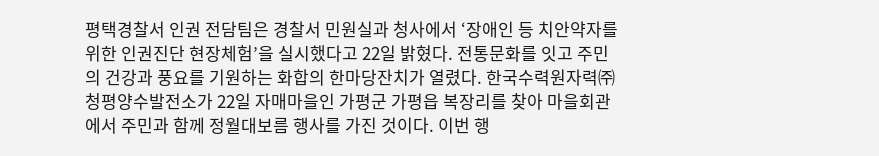평택경찰서 인권 전담팀은 경찰서 민원실과 청사에서 ‘장애인 등 치안약자를 위한 인권진단 현장체험’을 실시했다고 22일 밝혔다. 전통문화를 잇고 주민의 건강과 풍요를 기원하는 화합의 한마당잔치가 열렸다. 한국수력원자력㈜ 청평양수발전소가 22일 자매마을인 가평군 가평읍 복장리를 찾아 마을회관에서 주민과 함께 정월대보름 행사를 가진 것이다. 이번 행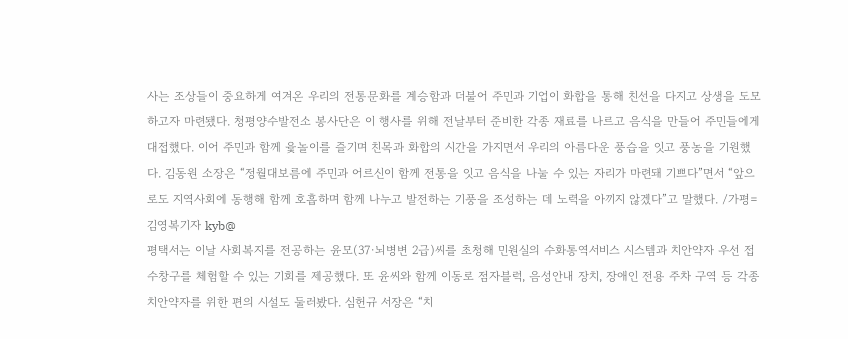사는 조상들이 중요하게 여겨온 우리의 전통문화를 계승함과 더불어 주민과 기업이 화합을 통해 친선을 다지고 상생을 도모하고자 마련됐다. 청평양수발전소 봉사단은 이 행사를 위해 전날부터 준비한 각종 재료를 나르고 음식을 만들어 주민들에게 대접했다. 이어 주민과 함께 윷놀이를 즐기며 친목과 화합의 시간을 가지면서 우리의 아름다운 풍습을 잇고 풍농을 기원했다. 김동원 소장은 “정월대보름에 주민과 어르신이 함께 전통을 잇고 음식을 나눌 수 있는 자리가 마련돼 기쁘다”면서 “앞으로도 지역사회에 동행해 함께 호흡하며 함께 나누고 발전하는 기풍을 조성하는 데 노력을 아끼지 않겠다”고 말했다. /가평=김영복기자 kyb@
평택서는 이날 사회복지를 전공하는 윤모(37·뇌병변 2급)씨를 초청해 민원실의 수화통역서비스 시스템과 치안약자 우선 접수창구를 체험할 수 있는 기회를 제공했다. 또 윤씨와 함께 이동로 점자블럭, 음성안내 장치, 장애인 전용 주차 구역 등 각종 치안약자를 위한 편의 시설도 둘러봤다. 심헌규 서장은 “치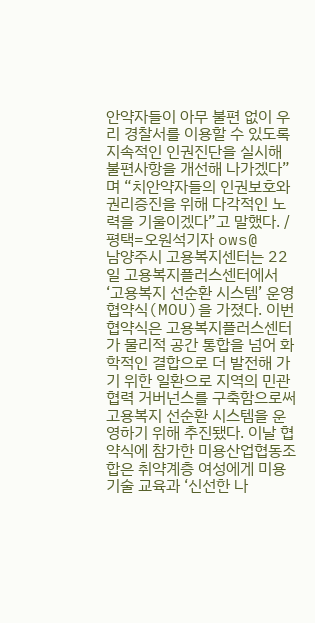안약자들이 아무 불편 없이 우리 경찰서를 이용할 수 있도록 지속적인 인권진단을 실시해 불편사항을 개선해 나가겠다”며 “치안약자들의 인권보호와 권리증진을 위해 다각적인 노력을 기울이겠다”고 말했다. /평택=오원석기자 ows@
남양주시 고용복지센터는 22일 고용복지플러스센터에서 ‘고용복지 선순환 시스템’ 운영 협약식(MOU)을 가졌다. 이번 협약식은 고용복지플러스센터가 물리적 공간 통합을 넘어 화학적인 결합으로 더 발전해 가기 위한 일환으로 지역의 민관협력 거버넌스를 구축함으로써 고용복지 선순환 시스템을 운영하기 위해 추진됐다. 이날 협약식에 참가한 미용산업협동조합은 취약계층 여성에게 미용기술 교육과 ‘신선한 나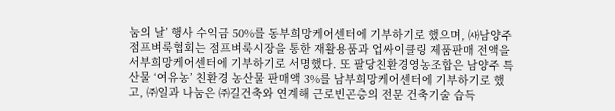눔의 날’ 행사 수익금 50%를 동부희망케어센터에 기부하기로 했으며, ㈔남양주점프벼룩협회는 점프벼룩시장을 통한 재활용품과 업싸이클링 제품판매 전액을 서부희망케어센터에 기부하기로 서명했다. 또 팔당친환경영농조합은 남양주 특산물 ‘여유농’ 친환경 농산물 판매액 3%를 남부희망케어센터에 기부하기로 했고, ㈜일과 나눔은 ㈜길건축와 연계해 근로빈곤층의 전문 건축기술 습득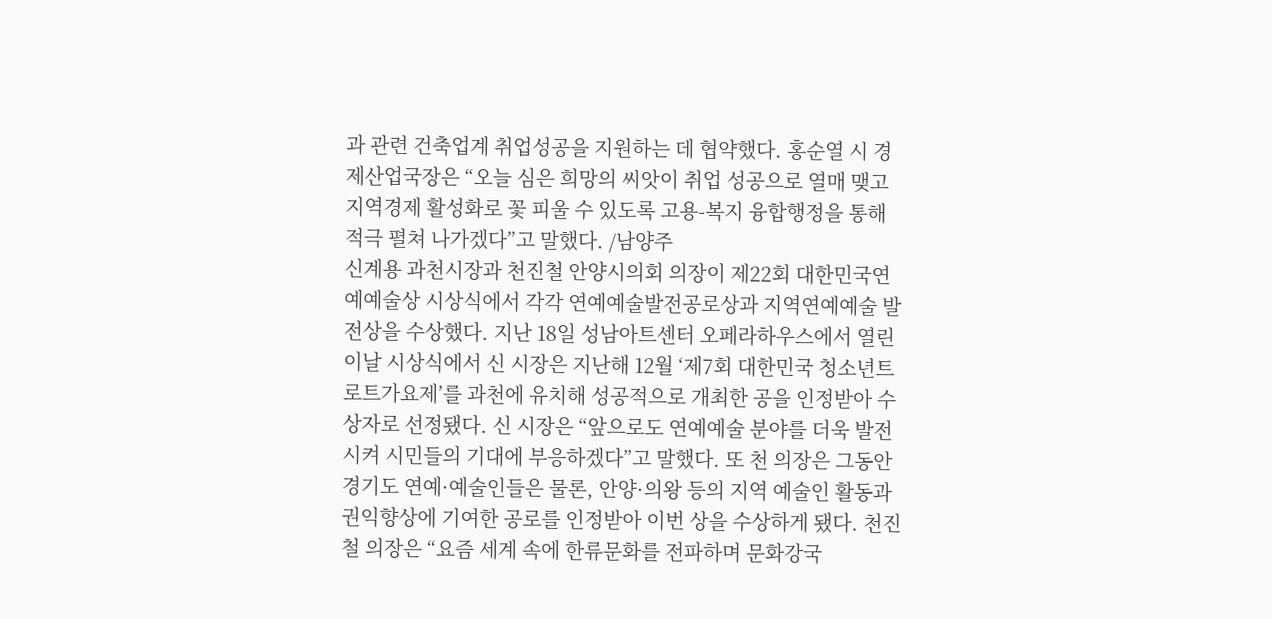과 관련 건축업계 취업성공을 지원하는 데 협약했다. 홍순열 시 경제산업국장은 “오늘 심은 희망의 씨앗이 취업 성공으로 열매 맺고 지역경제 활성화로 꽃 피울 수 있도록 고용-복지 융합행정을 통해 적극 펼쳐 나가겠다”고 말했다. /남양주
신계용 과천시장과 천진철 안양시의회 의장이 제22회 대한민국연예예술상 시상식에서 각각 연예예술발전공로상과 지역연예예술 발전상을 수상했다. 지난 18일 성남아트센터 오페라하우스에서 열린 이날 시상식에서 신 시장은 지난해 12월 ‘제7회 대한민국 청소년트로트가요제’를 과천에 유치해 성공적으로 개최한 공을 인정받아 수상자로 선정됐다. 신 시장은 “앞으로도 연예예술 분야를 더욱 발전시켜 시민들의 기대에 부응하겠다”고 말했다. 또 천 의장은 그동안 경기도 연예·예술인들은 물론, 안양·의왕 등의 지역 예술인 활동과 권익향상에 기여한 공로를 인정받아 이번 상을 수상하게 됐다. 천진철 의장은 “요즘 세계 속에 한류문화를 전파하며 문화강국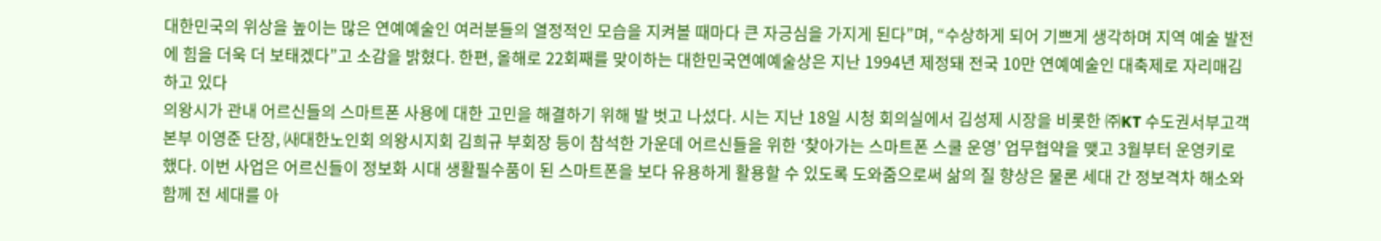대한민국의 위상을 높이는 많은 연예예술인 여러분들의 열정적인 모습을 지켜볼 때마다 큰 자긍심을 가지게 된다”며, “수상하게 되어 기쁘게 생각하며 지역 예술 발전에 힘을 더욱 더 보태겠다”고 소감을 밝혔다. 한편, 올해로 22회째를 맞이하는 대한민국연예예술상은 지난 1994년 제정돼 전국 10만 연예예술인 대축제로 자리매김하고 있다
의왕시가 관내 어르신들의 스마트폰 사용에 대한 고민을 해결하기 위해 발 벗고 나섰다. 시는 지난 18일 시청 회의실에서 김성제 시장을 비롯한 ㈜KT 수도권서부고객본부 이영준 단장, ㈔대한노인회 의왕시지회 김희규 부회장 등이 참석한 가운데 어르신들을 위한 ‘찾아가는 스마트폰 스쿨 운영’ 업무협약을 맺고 3월부터 운영키로 했다. 이번 사업은 어르신들이 정보화 시대 생활필수품이 된 스마트폰을 보다 유용하게 활용할 수 있도록 도와줌으로써 삶의 질 향상은 물론 세대 간 정보격차 해소와 함께 전 세대를 아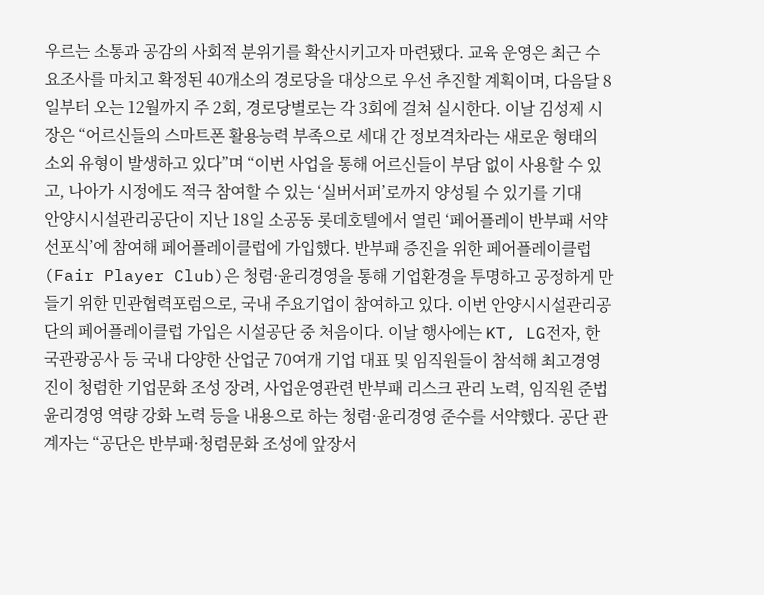우르는 소통과 공감의 사회적 분위기를 확산시키고자 마련됐다. 교육 운영은 최근 수요조사를 마치고 확정된 40개소의 경로당을 대상으로 우선 추진할 계획이며, 다음달 8일부터 오는 12월까지 주 2회, 경로당별로는 각 3회에 걸쳐 실시한다. 이날 김성제 시장은 “어르신들의 스마트폰 활용능력 부족으로 세대 간 정보격차라는 새로운 형태의 소외 유형이 발생하고 있다”며 “이번 사업을 통해 어르신들이 부담 없이 사용할 수 있고, 나아가 시정에도 적극 참여할 수 있는 ‘실버서퍼’로까지 양성될 수 있기를 기대
안양시시설관리공단이 지난 18일 소공동 롯데호텔에서 열린 ‘페어플레이 반부패 서약 선포식’에 참여해 페어플레이클럽에 가입했다. 반부패 증진을 위한 페어플레이클럽(Fair Player Club)은 청렴·윤리경영을 통해 기업환경을 투명하고 공정하게 만들기 위한 민관협력포럼으로, 국내 주요기업이 참여하고 있다. 이번 안양시시설관리공단의 페어플레이클럽 가입은 시설공단 중 처음이다. 이날 행사에는 KT, LG전자, 한국관광공사 등 국내 다양한 산업군 70여개 기업 대표 및 임직원들이 참석해 최고경영진이 청렴한 기업문화 조성 장려, 사업운영관련 반부패 리스크 관리 노력, 임직원 준법윤리경영 역량 강화 노력 등을 내용으로 하는 청렴·윤리경영 준수를 서약했다. 공단 관계자는 “공단은 반부패·청렴문화 조성에 앞장서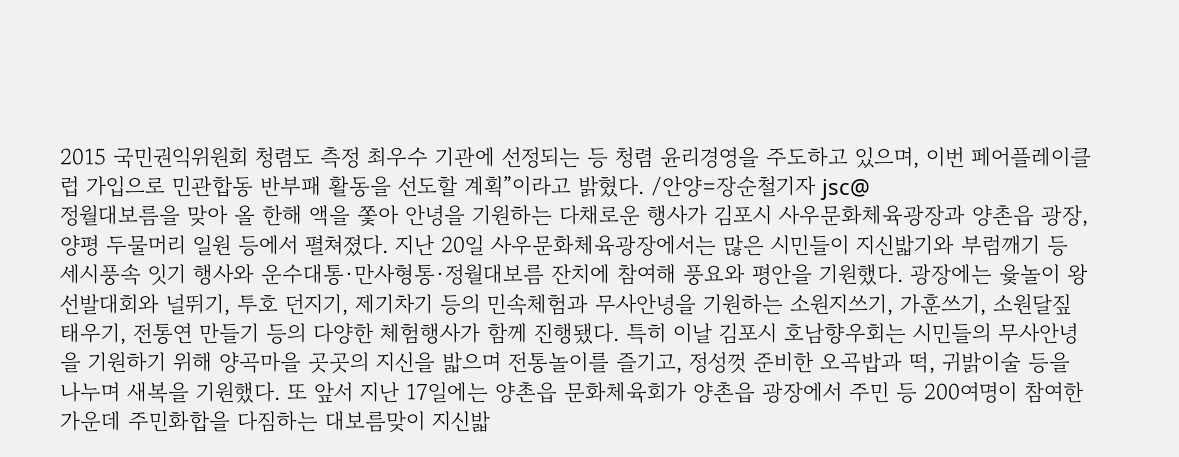2015 국민권익위원회 청렴도 측정 최우수 기관에 선정되는 등 청렴 윤리경영을 주도하고 있으며, 이번 페어플레이클럽 가입으로 민관합동 반부패 활동을 선도할 계획”이라고 밝혔다. /안양=장순철기자 jsc@
정월대보름을 맞아 올 한해 액을 쫓아 안녕을 기원하는 다채로운 행사가 김포시 사우문화체육광장과 양촌읍 광장, 양평 두물머리 일원 등에서 펼쳐졌다. 지난 20일 사우문화체육광장에서는 많은 시민들이 지신밟기와 부럼깨기 등 세시풍속 잇기 행사와 운수대통·만사형통·정월대보름 잔치에 참여해 풍요와 평안을 기원했다. 광장에는 윷놀이 왕 선발대회와 널뛰기, 투호 던지기, 제기차기 등의 민속체험과 무사안녕을 기원하는 소원지쓰기, 가훈쓰기, 소원달짚 태우기, 전통연 만들기 등의 다양한 체험행사가 함께 진행됐다. 특히 이날 김포시 호남향우회는 시민들의 무사안녕을 기원하기 위해 양곡마을 곳곳의 지신을 밟으며 전통놀이를 즐기고, 정성껏 준비한 오곡밥과 떡, 귀밝이술 등을 나누며 새복을 기원했다. 또 앞서 지난 17일에는 양촌읍 문화체육회가 양촌읍 광장에서 주민 등 200여명이 참여한 가운데 주민화합을 다짐하는 대보름맞이 지신밟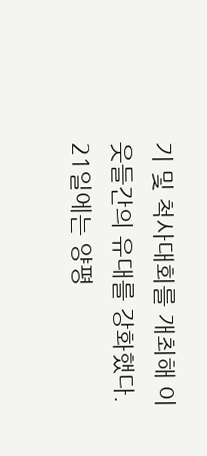기 및 척사대회를 개최해 이웃들간의 유대를 강화했다. 21일에는 양평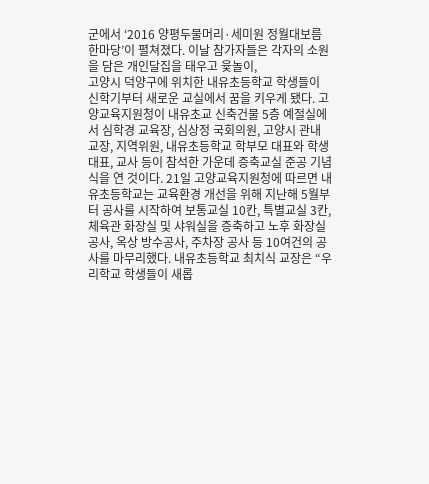군에서 ‘2016 양평두물머리·세미원 정월대보름 한마당’이 펼쳐졌다. 이날 참가자들은 각자의 소원을 담은 개인달집을 태우고 윷놀이,
고양시 덕양구에 위치한 내유초등학교 학생들이 신학기부터 새로운 교실에서 꿈을 키우게 됐다. 고양교육지원청이 내유초교 신축건물 5층 예절실에서 심학경 교육장, 심상정 국회의원, 고양시 관내 교장, 지역위원, 내유초등학교 학부모 대표와 학생대표, 교사 등이 참석한 가운데 증축교실 준공 기념식을 연 것이다. 21일 고양교육지원청에 따르면 내유초등학교는 교육환경 개선을 위해 지난해 5월부터 공사를 시작하여 보통교실 10칸, 특별교실 3칸, 체육관 화장실 및 샤워실을 증축하고 노후 화장실 공사, 옥상 방수공사, 주차장 공사 등 10여건의 공사를 마무리했다. 내유초등학교 최치식 교장은 “우리학교 학생들이 새롭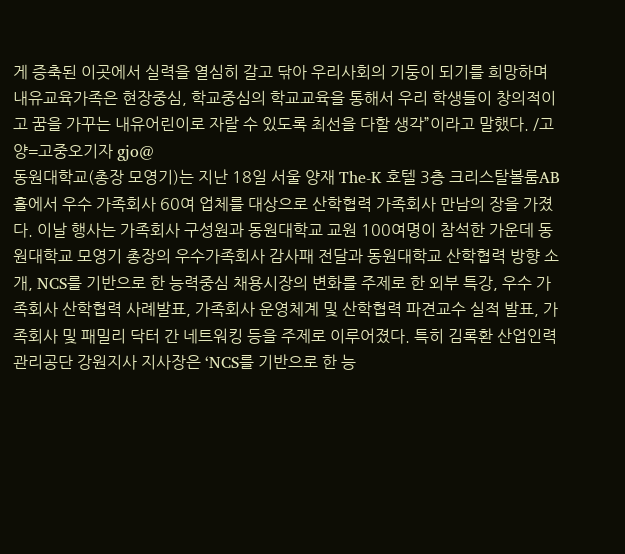게 증축된 이곳에서 실력을 열심히 갈고 닦아 우리사회의 기둥이 되기를 희망하며 내유교육가족은 현장중심, 학교중심의 학교교육을 통해서 우리 학생들이 창의적이고 꿈을 가꾸는 내유어린이로 자랄 수 있도록 최선을 다할 생각”이라고 말했다. /고양=고중오기자 gjo@
동원대학교(총장 모영기)는 지난 18일 서울 양재 The-K 호텔 3층 크리스탈볼룸AB홀에서 우수 가족회사 60여 업체를 대상으로 산학협력 가족회사 만남의 장을 가졌다. 이날 행사는 가족회사 구성원과 동원대학교 교원 100여명이 참석한 가운데 동원대학교 모영기 총장의 우수가족회사 감사패 전달과 동원대학교 산학협력 방향 소개, NCS를 기반으로 한 능력중심 채용시장의 변화를 주제로 한 외부 특강, 우수 가족회사 산학협력 사례발표, 가족회사 운영체계 및 산학협력 파견교수 실적 발표, 가족회사 및 패밀리 닥터 간 네트워킹 등을 주제로 이루어졌다. 특히 김록환 산업인력관리공단 강원지사 지사장은 ‘NCS를 기반으로 한 능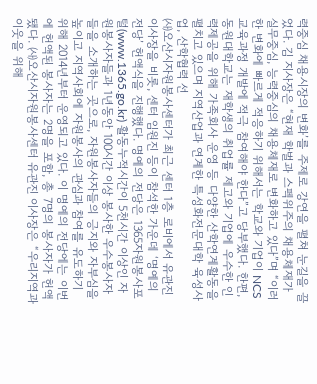력중심 채용시장의 변화’를 주제로 강연을 펼쳐 눈길을 끌었다. 김 지사장은 “현재 학벌과 스펙위주의 채용체재가 실무중심, 능력중심의 채용체재로 변화하고 있다”며 “이러한 변화에 빠르게 적응하기 위해서는 학교와 기업이 NCS 교육과정 개발에 적극 참여해야 한다”고 당부했다. 한편, 동원대학교는 재학생의 취업률 제고와 기업에 우수한 인력제공을 위해 가족회사 운영 등 다양한 산학연계활동을 펼치고 있으며 지역산업과 연계한 특성화전문대학 육성사업, 산학협력 선
㈔오산시자원봉사센터가 최근 센터 1층 로비에서 유관진 이사장을 비롯, 센터 임원진 등이 참석한 가운데 ‘명예의 전당’ 헌액식을 진행했다. 명예의 전당은 1365자원봉사포털(www.1365.go.kr) 활동누적시간이 5천시간 이상인 자원봉사자들과 1년동안 100시간 이상 봉사한 우수봉사자들을 소개하는 곳으로, 자원봉사자들의 긍지와 자부심을 높이고 지역사회에 자원봉사의 관심과 참여를 유도하기 위해 2014년부터 운영되고 있다. 이 명예의 전당에는 이번에 헌액된 봉사자는 2명을 포함, 총 7명의 봉사자가 헌액됐다. ㈔오산시자원봉사센터 유관진 이사장은 “우리지역과 이웃을 위해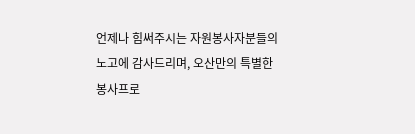언제나 힘써주시는 자원봉사자분들의 노고에 감사드리며, 오산만의 특별한 봉사프로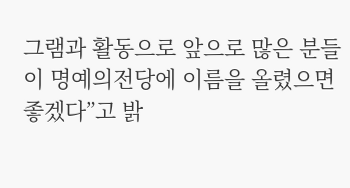그램과 활동으로 앞으로 많은 분들이 명예의전당에 이름을 올렸으면 좋겠다”고 밝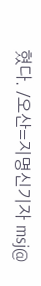혔다. /오산=지명신기자 msj@